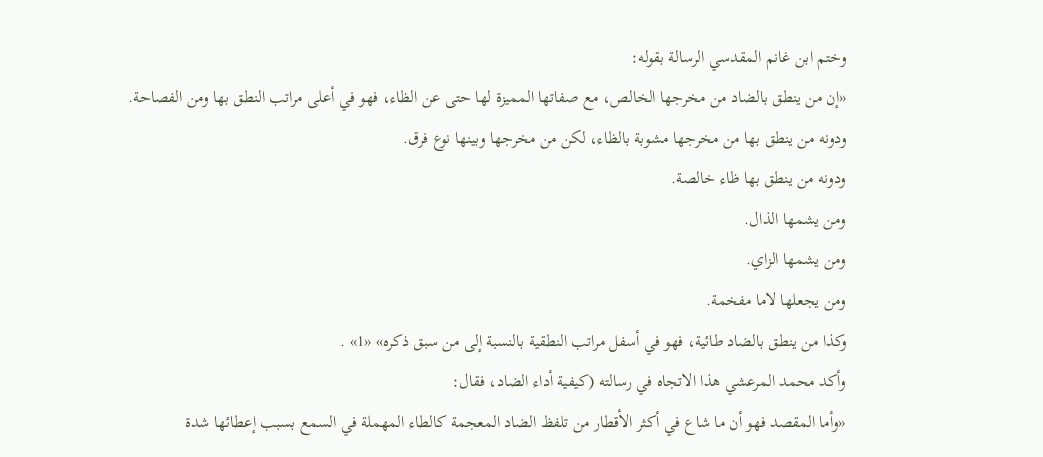وختم ابن غانم المقدسي الرسالة بقوله:
«إن من ينطق بالضاد من مخرجها الخالص، مع صفاتها المميزة لها حتى عن الظاء، فهو في أعلى مراتب النطق بها ومن الفصاحة.
ودونه من ينطق بها من مخرجها مشوبة بالظاء، لكن من مخرجها وبينها نوع فرق.
ودونه من ينطق بها ظاء خالصة.
ومن يشمها الذال.
ومن يشمها الزاي.
ومن يجعلها لاما مفخمة.
وكذا من ينطق بالضاد طائية، فهو في أسفل مراتب النطقية بالنسبة إلى من سبق ذكره» «1» .
وأكد محمد المرعشي هذا الاتجاه في رسالته (كيفية أداء الضاد، فقال:
«وأما المقصد فهو أن ما شاع في أكثر الأقطار من تلفظ الضاد المعجمة كالطاء المهملة في السمع بسبب إعطائها شدة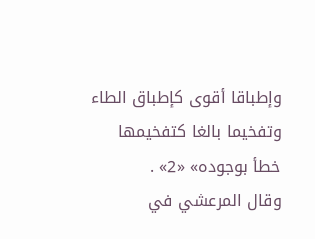وإطباقا أقوى كإطباق الطاء وتفخيما بالغا كتفخيمها خطأ بوجوده» «2» .
وقال المرعشي في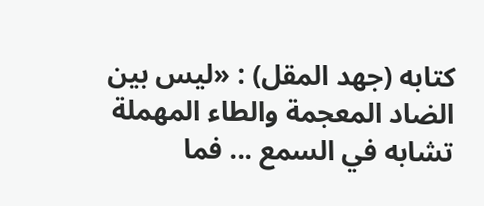كتابه (جهد المقل) : «ليس بين الضاد المعجمة والطاء المهملة تشابه في السمع ... فما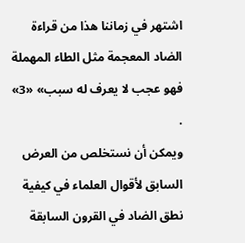اشتهر في زماننا هذا من قراءة الضاد المعجمة مثل الطاء المهملة فهو عجب لا يعرف له سبب» «3» .
ويمكن أن نستخلص من العرض السابق لأقوال العلماء في كيفية نطق الضاد في القرون السابقة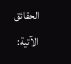الحقائق الآتية: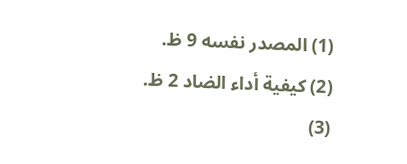(1) المصدر نفسه 9 ظ.
(2) كيفية أداء الضاد 2 ظ.
(3)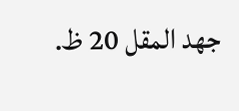جهد المقل 20 ظ.